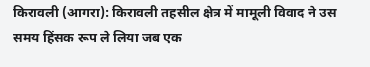किरावली (आगरा): किरावली तहसील क्षेत्र में मामूली विवाद ने उस समय हिंसक रूप ले लिया जब एक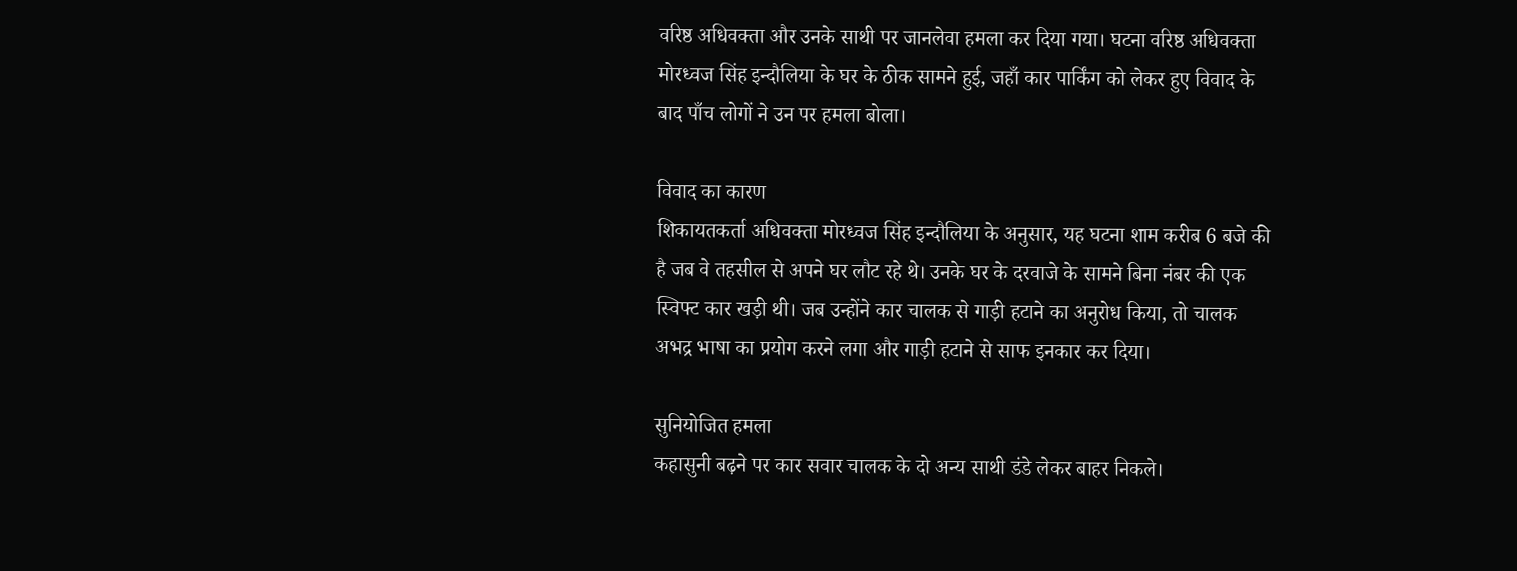वरिष्ठ अधिवक्ता और उनके साथी पर जानलेवा हमला कर दिया गया। घटना वरिष्ठ अधिवक्ता मोरध्वज सिंह इन्दौलिया के घर के ठीक सामने हुई, जहाँ कार पार्किंग को लेकर हुए विवाद के बाद पाँच लोगों ने उन पर हमला बोला।

विवाद का कारण
शिकायतकर्ता अधिवक्ता मोरध्वज सिंह इन्दौलिया के अनुसार, यह घटना शाम करीब 6 बजे की है जब वे तहसील से अपने घर लौट रहे थे। उनके घर के दरवाजे के सामने बिना नंबर की एक स्विफ्ट कार खड़ी थी। जब उन्होंने कार चालक से गाड़ी हटाने का अनुरोध किया, तो चालक अभद्र भाषा का प्रयोग करने लगा और गाड़ी हटाने से साफ इनकार कर दिया।

सुनियोजित हमला
कहासुनी बढ़ने पर कार सवार चालक के दो अन्य साथी डंडे लेकर बाहर निकले।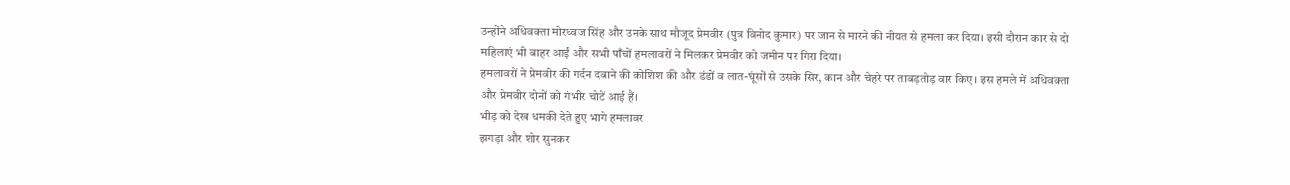उन्होंने अधिवक्ता मोरध्वज सिंह और उनके साथ मौजूद प्रेमवीर (पुत्र विनोद कुमार) पर जान से मारने की नीयत से हमला कर दिया। इसी दौरान कार से दो महिलाएं भी बाहर आईं और सभी पाँचों हमलावरों ने मिलकर प्रेमवीर को जमीन पर गिरा दिया।
हमलावरों ने प्रेमवीर की गर्दन दबाने की कोशिश की और डंडों व लात-घूंसों से उसके सिर, कान और चेहरे पर ताबड़तोड़ वार किए। इस हमले में अधिवक्ता और प्रेमवीर दोनों को गंभीर चोटें आई हैं।
भीड़ को देख धमकी देते हुए भागे हमलावर
झगड़ा और शोर सुनकर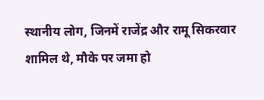स्थानीय लोग, जिनमें राजेंद्र और रामू सिकरवार शामिल थे, मौके पर जमा हो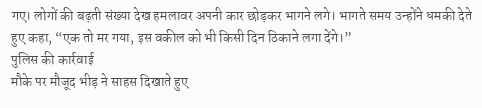गए। लोगों की बढ़ती संख्या देख हमलावर अपनी कार छोड़कर भागने लगे। भागते समय उन्होंने धमकी देते हुए कहा, “एक तो मर गया, इस वकील को भी किसी दिन ठिकाने लगा देंगे।”
पुलिस की कार्रवाई
मौके पर मौजूद भीड़ ने साहस दिखाते हुए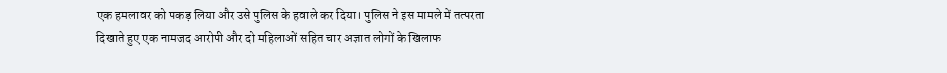एक हमलावर को पकड़ लिया और उसे पुलिस के हवाले कर दिया। पुलिस ने इस मामले में तत्परता दिखाते हुए एक नामजद आरोपी और दो महिलाओं सहित चार अज्ञात लोगों के खिलाफ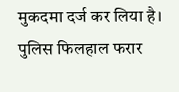मुकदमा दर्ज कर लिया है। पुलिस फिलहाल फरार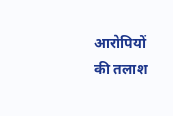आरोपियों की तलाश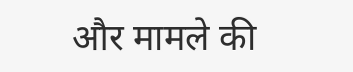और मामले की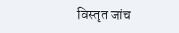विस्तृत जांच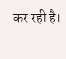कर रही है।